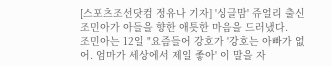[스포츠조선닷컴 정유나 기자] '싱글맘' 쥬얼리 출신 조민아가 아들을 향한 애틋한 마음을 드러냈다.
조민아는 12일 "요즘들어 강호가 '강호는 아빠가 없어. 엄마가 세상에서 제일 좋아' 이 말을 자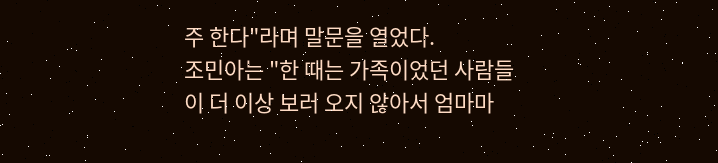주 한다"라며 말문을 열었다.
조민아는 "한 때는 가족이었던 사람들이 더 이상 보러 오지 않아서 엄마마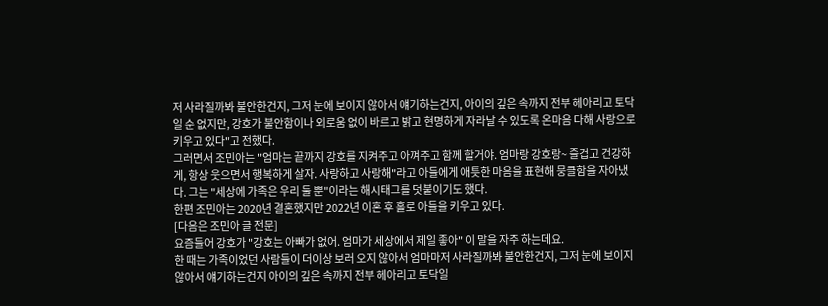저 사라질까봐 불안한건지, 그저 눈에 보이지 않아서 얘기하는건지, 아이의 깊은 속까지 전부 헤아리고 토닥일 순 없지만, 강호가 불안함이나 외로움 없이 바르고 밝고 현명하게 자라날 수 있도록 온마음 다해 사랑으로 키우고 있다"고 전했다.
그러면서 조민아는 "엄마는 끝까지 강호를 지켜주고 아껴주고 함께 할거야. 엄마랑 강호랑~ 즐겁고 건강하게, 항상 웃으면서 행복하게 살자. 사랑하고 사랑해"라고 아들에게 애틋한 마음을 표현해 뭉클함을 자아냈다. 그는 "세상에 가족은 우리 둘 뿐"이라는 해시태그를 덧붙이기도 했다.
한편 조민아는 2020년 결혼했지만 2022년 이혼 후 홀로 아들을 키우고 있다.
[다음은 조민아 글 전문]
요즘들어 강호가 "강호는 아빠가 없어. 엄마가 세상에서 제일 좋아" 이 말을 자주 하는데요.
한 때는 가족이었던 사람들이 더이상 보러 오지 않아서 엄마마저 사라질까봐 불안한건지, 그저 눈에 보이지 않아서 얘기하는건지 아이의 깊은 속까지 전부 헤아리고 토닥일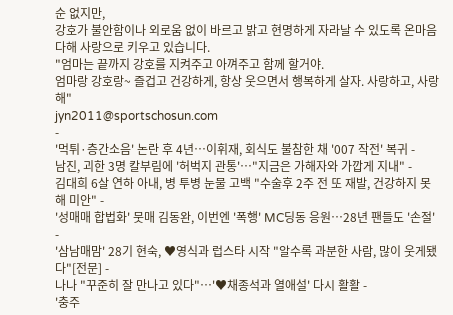순 없지만,
강호가 불안함이나 외로움 없이 바르고 밝고 현명하게 자라날 수 있도록 온마음 다해 사랑으로 키우고 있습니다.
"엄마는 끝까지 강호를 지켜주고 아껴주고 함께 할거야.
엄마랑 강호랑~ 즐겁고 건강하게, 항상 웃으면서 행복하게 살자. 사랑하고, 사랑해"
jyn2011@sportschosun.com
-
'먹튀·층간소음' 논란 후 4년…이휘재, 회식도 불참한 채 '007 작전' 복귀 -
남진, 괴한 3명 칼부림에 '허벅지 관통'…"지금은 가해자와 가깝게 지내" -
김대희 6살 연하 아내, 병 투병 눈물 고백 "수술후 2주 전 또 재발, 건강하지 못해 미안" -
'성매매 합법화' 뭇매 김동완, 이번엔 '폭행' MC딩동 응원…28년 팬들도 '손절' -
'삼남매맘' 28기 현숙, ♥영식과 럽스타 시작 "알수록 과분한 사람, 많이 웃게됐다"[전문] -
나나 "꾸준히 잘 만나고 있다"…'♥채종석과 열애설' 다시 활활 -
'충주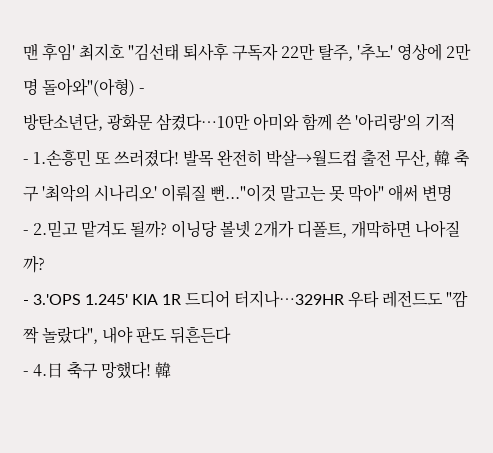맨 후임' 최지호 "김선태 퇴사후 구독자 22만 탈주, '추노' 영상에 2만명 돌아와"(아형) -
방탄소년단, 광화문 삼켰다…10만 아미와 함께 쓴 '아리랑'의 기적
- 1.손흥민 또 쓰러졌다! 발목 완전히 박살→월드컵 출전 무산, 韓 축구 '최악의 시나리오' 이뤄질 뻔..."이것 말고는 못 막아" 애써 변명
- 2.믿고 맡겨도 될까? 이닝당 볼넷 2개가 디폴트, 개막하면 나아질까?
- 3.'OPS 1.245' KIA 1R 드디어 터지나…329HR 우타 레전드도 "깜짝 놀랐다", 내야 판도 뒤흔든다
- 4.日 축구 망했다! 韓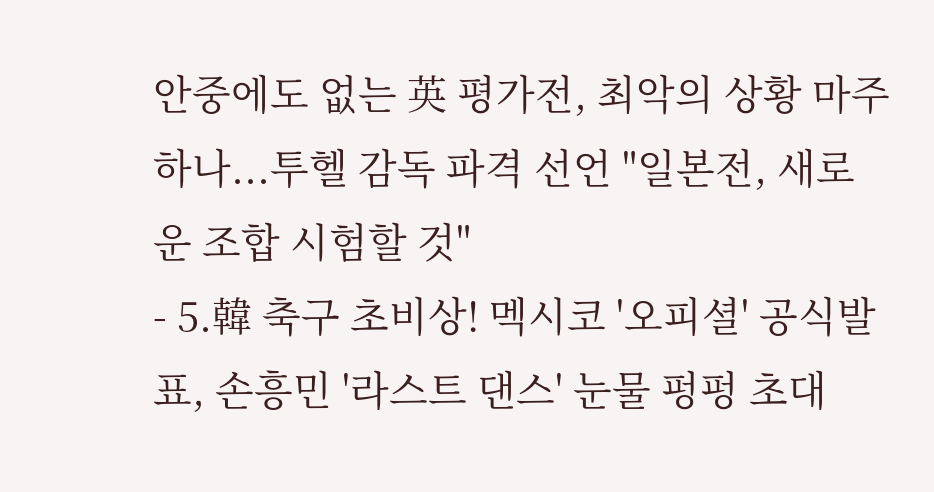안중에도 없는 英 평가전, 최악의 상황 마주하나...투헬 감독 파격 선언 "일본전, 새로운 조합 시험할 것"
- 5.韓 축구 초비상! 멕시코 '오피셜' 공식발표, 손흥민 '라스트 댄스' 눈물 펑펑 초대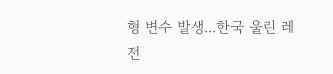형 변수 발생...한국 울린 레전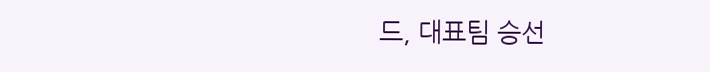드, 대표팀 승선